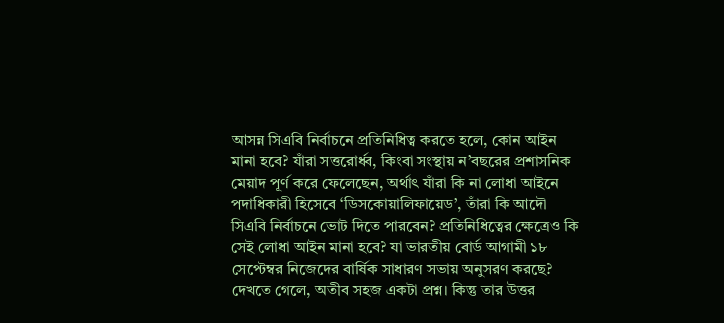আসন্ন সিএবি নির্বাচনে প্রতিনিধিত্ব করতে হলে, কোন আইন মানা হবে? যাঁরা সত্তরোর্ধ্ব, কিংবা সংস্থায় ন’বছরের প্রশাসনিক মেয়াদ পূর্ণ করে ফেলেছেন, অর্থাৎ যাঁরা কি না লোধা আইনে পদাধিকারী হিসেবে ‘ডিসকোয়ালিফায়েড’, তাঁরা কি আদৌ সিএবি নির্বাচনে ভোট দিতে পারবেন? প্রতিনিধিত্বের ক্ষেত্রেও কি সেই লোধা আইন মানা হবে? যা ভারতীয় বোর্ড আগামী ১৮ সেপ্টেম্বর নিজেদের বার্ষিক সাধারণ সভায় অনুসরণ করছে?
দেখতে গেলে, অতীব সহজ একটা প্রশ্ন। কিন্তু তার উত্তর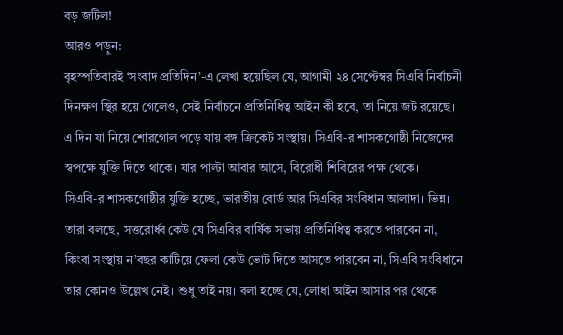বড় জটিল!
আরও পড়ুন:
বৃহস্পতিবারই ‘সংবাদ প্রতিদিন’-এ লেখা হয়েছিল যে, আগামী ২৪ সেপ্টেম্বর সিএবি নির্বাচনী দিনক্ষণ স্থির হয়ে গেলেও, সেই নির্বাচনে প্রতিনিধিত্ব আইন কী হবে, তা নিয়ে জট রয়েছে। এ দিন যা নিয়ে শোরগোল পড়ে যায় বঙ্গ ক্রিকেট সংস্থায়। সিএবি-র শাসকগোষ্ঠী নিজেদের স্বপক্ষে যুক্তি দিতে থাকে। যার পাল্টা আবার আসে, বিরোধী শিবিরের পক্ষ থেকে।
সিএবি-র শাসকগোষ্ঠীর যুক্তি হচ্ছে, ভারতীয় বোর্ড আর সিএবির সংবিধান আলাদা। ভিন্ন। তারা বলছে, সত্তরোর্ধ্ব কেউ যে সিএবির বার্ষিক সভায় প্রতিনিধিত্ব করতে পারবেন না, কিংবা সংস্থায় ন’বছর কাটিয়ে ফেলা কেউ ভোট দিতে আসতে পারবেন না, সিএবি সংবিধানে তার কোনও উল্লেখ নেই। শুধু তাই নয়। বলা হচ্ছে যে, লোধা আইন আসার পর থেকে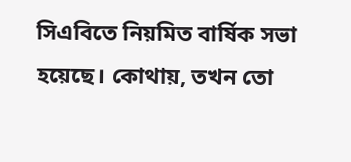সিএবিতে নিয়মিত বার্ষিক সভা হয়েছে। কোথায়, তখন তো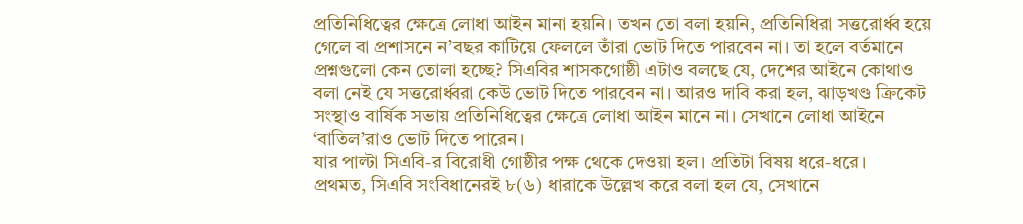প্রতিনিধিত্বের ক্ষেত্রে লোধা আইন মানা হয়নি। তখন তো বলা হয়নি, প্রতিনিধিরা সত্তরোর্ধ্ব হয়ে গেলে বা প্রশাসনে ন’বছর কাটিয়ে ফেললে তাঁরা ভোট দিতে পারবেন না। তা হলে বর্তমানে প্রশ্নগুলো কেন তোলা হচ্ছে? সিএবির শাসকগোষ্ঠী এটাও বলছে যে, দেশের আইনে কোথাও বলা নেই যে সত্তরোর্ধ্বরা কেউ ভোট দিতে পারবেন না। আরও দাবি করা হল, ঝাড়খণ্ড ক্রিকেট সংস্থাও বার্ষিক সভায় প্রতিনিধিত্বের ক্ষেত্রে লোধা আইন মানে না। সেখানে লোধা আইনে ‘বাতিল’রাও ভোট দিতে পারেন।
যার পাল্টা সিএবি-র বিরোধী গোষ্ঠীর পক্ষ থেকে দেওয়া হল। প্রতিটা বিষয় ধরে-ধরে।
প্রথমত, সিএবি সংবিধানেরই ৮(৬) ধারাকে উল্লেখ করে বলা হল যে, সেখানে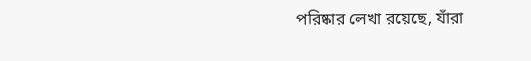পরিষ্কার লেখা রয়েছে, যাঁরা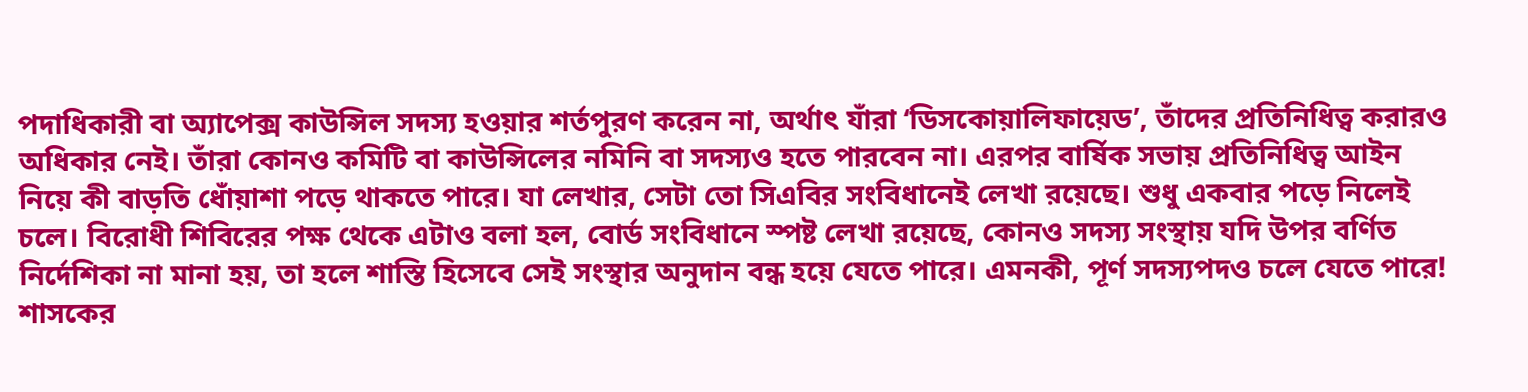পদাধিকারী বা অ্যাপেক্স কাউন্সিল সদস্য হওয়ার শর্তপুরণ করেন না, অর্থাৎ যাঁরা ‘ডিসকোয়ালিফায়েড’, তাঁদের প্রতিনিধিত্ব করারও অধিকার নেই। তাঁরা কোনও কমিটি বা কাউন্সিলের নমিনি বা সদস্যও হতে পারবেন না। এরপর বার্ষিক সভায় প্রতিনিধিত্ব আইন নিয়ে কী বাড়তি ধোঁয়াশা পড়ে থাকতে পারে। যা লেখার, সেটা তো সিএবির সংবিধানেই লেখা রয়েছে। শুধু একবার পড়ে নিলেই চলে। বিরোধী শিবিরের পক্ষ থেকে এটাও বলা হল, বোর্ড সংবিধানে স্পষ্ট লেখা রয়েছে, কোনও সদস্য সংস্থায় যদি উপর বর্ণিত নির্দেশিকা না মানা হয়, তা হলে শাস্তি হিসেবে সেই সংস্থার অনুদান বন্ধ হয়ে যেতে পারে। এমনকী, পূর্ণ সদস্যপদও চলে যেতে পারে!
শাসকের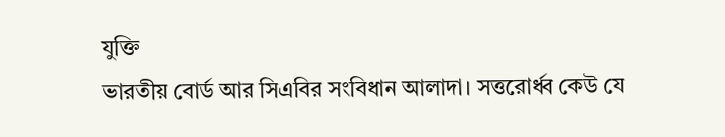যুক্তি
ভারতীয় বোর্ড আর সিএবির সংবিধান আলাদা। সত্তরোর্ধ্ব কেউ যে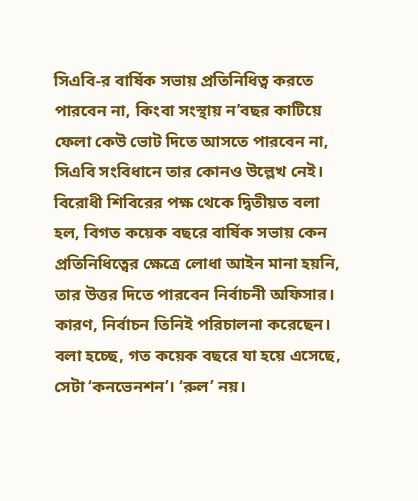সিএবি-র বার্ষিক সভায় প্রতিনিধিত্ব করতে পারবেন না, কিংবা সংস্থায় ন’বছর কাটিয়ে ফেলা কেউ ভোট দিতে আসতে পারবেন না, সিএবি সংবিধানে তার কোনও উল্লেখ নেই।
বিরোধী শিবিরের পক্ষ থেকে দ্বিতীয়ত বলা হল, বিগত কয়েক বছরে বার্ষিক সভায় কেন প্রতিনিধিত্বের ক্ষেত্রে লোধা আইন মানা হয়নি, তার উত্তর দিতে পারবেন নির্বাচনী অফিসার। কারণ, নির্বাচন তিনিই পরিচালনা করেছেন। বলা হচ্ছে, গত কয়েক বছরে যা হয়ে এসেছে, সেটা ‘কনভেনশন’। ‘রুল’ নয়।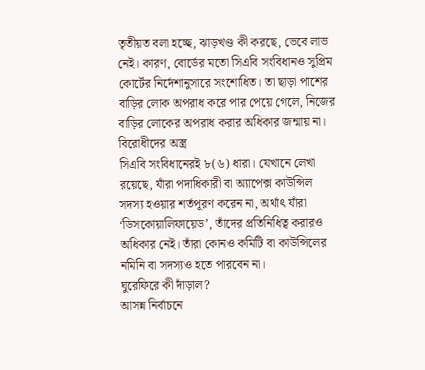তৃতীয়ত বলা হচ্ছে, ঝাড়খণ্ড কী করছে, ভেবে লাভ নেই। কারণ, বোর্ডের মতো সিএবি সংবিধানও সুপ্রিম কোর্টের নির্দেশানুসারে সংশোধিত। তা ছাড়া পাশের বাড়ির লোক অপরাধ করে পার পেয়ে গেলে, নিজের বাড়ির লোকের অপরাধ করার অধিকার জন্মায় না।
বিরোধীদের অস্ত্র
সিএবি সংবিধানেরই ৮(৬) ধারা। যেখানে লেখা রয়েছে, যাঁরা পদাধিকারী বা অ্যাপেক্স কাউন্সিল সদস্য হওয়ার শর্তপূরণ করেন না, অর্থাৎ যাঁরা ‘ডিসকোয়ালিফায়েড’, তাঁদের প্রতিনিধিত্ব করারও অধিকার নেই। তাঁরা কোনও কমিটি বা কাউন্সিলের নমিনি বা সদস্যও হতে পারবেন না।
ঘুরেফিরে কী দাঁড়াল?
আসন্ন নির্বাচনে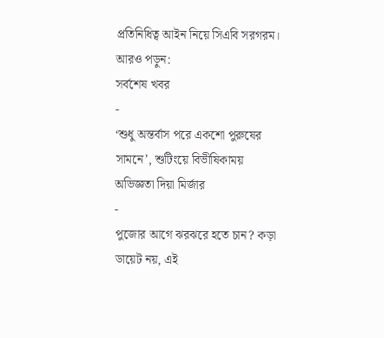প্রতিনিধিত্ব আইন নিয়ে সিএবি সরগরম।
আরও পড়ুন:
সর্বশেষ খবর
-
‘শুধু অন্তর্বাস পরে একশো পুরুষের সামনে’, শুটিংয়ে বিভীষিকাময় অভিজ্ঞতা দিয়া মির্জার
-
পুজোর আগে ঝরঝরে হতে চান? কড়া ডায়েট নয়, এই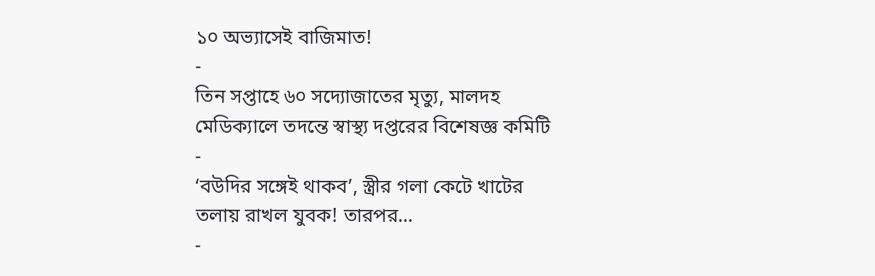১০ অভ্যাসেই বাজিমাত!
-
তিন সপ্তাহে ৬০ সদ্যোজাতের মৃত্যু, মালদহ মেডিক্যালে তদন্তে স্বাস্থ্য দপ্তরের বিশেষজ্ঞ কমিটি
-
‘বউদির সঙ্গেই থাকব’, স্ত্রীর গলা কেটে খাটের তলায় রাখল যুবক! তারপর…
-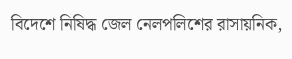বিদেশে নিষিদ্ধ জেল নেলপলিশের রাসায়নিক,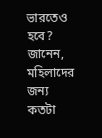ভারতেও হবে? জানেন, মহিলাদের জন্য কতটা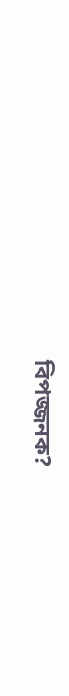বিপজ্জনক?